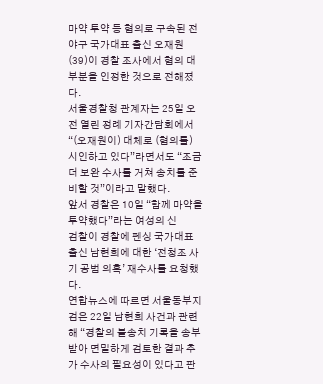마약 투약 등 혐의로 구속된 전 야구 국가대표 출신 오재원(39)이 경찰 조사에서 혐의 대부분을 인정한 것으로 전해졌다.
서울경찰청 관계자는 25일 오전 열린 정례 기자간담회에서 “(오재원이) 대체로 (혐의를) 시인하고 있다”라면서도 “조금 더 보완 수사를 거쳐 송치를 준비할 것”이라고 말했다.
앞서 경찰은 10일 “함께 마약을 투약했다”라는 여성의 신
검찰이 경찰에 펜싱 국가대표 출신 남현희에 대한 ‘전청조 사기 공범 의혹’ 재수사를 요청했다.
연합뉴스에 따르면 서울동부지검은 22일 남현희 사건과 관련해 “경찰의 불송치 기록을 송부받아 면밀하게 검토한 결과 추가 수사의 필요성이 있다고 판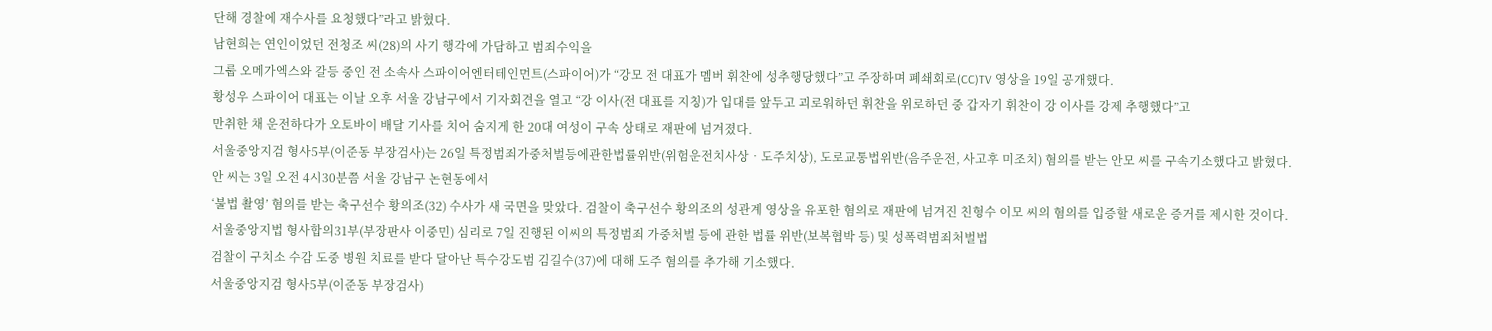단해 경찰에 재수사를 요청했다”라고 밝혔다.
남현희는 연인이었던 전청조 씨(28)의 사기 행각에 가담하고 범죄수익을
그룹 오메가엑스와 갈등 중인 전 소속사 스파이어엔터테인먼트(스파이어)가 “강모 전 대표가 멤버 휘찬에 성추행당했다”고 주장하며 폐쇄회로(CC)TV 영상을 19일 공개했다.
황성우 스파이어 대표는 이날 오후 서울 강남구에서 기자회견을 열고 “강 이사(전 대표를 지칭)가 입대를 앞두고 괴로워하던 휘찬을 위로하던 중 갑자기 휘찬이 강 이사를 강제 추행했다”고
만취한 채 운전하다가 오토바이 배달 기사를 치어 숨지게 한 20대 여성이 구속 상태로 재판에 넘겨졌다.
서울중앙지검 형사5부(이준동 부장검사)는 26일 특정범죄가중처벌등에관한법률위반(위험운전치사상‧도주치상), 도로교통법위반(음주운전, 사고후 미조치) 혐의를 받는 안모 씨를 구속기소했다고 밝혔다.
안 씨는 3일 오전 4시30분쯤 서울 강남구 논현동에서
‘불법 촬영’ 혐의를 받는 축구선수 황의조(32) 수사가 새 국면을 맞았다. 검찰이 축구선수 황의조의 성관계 영상을 유포한 혐의로 재판에 넘겨진 친형수 이모 씨의 혐의를 입증할 새로운 증거를 제시한 것이다.
서울중앙지법 형사합의31부(부장판사 이중민) 심리로 7일 진행된 이씨의 특정범죄 가중처벌 등에 관한 법률 위반(보복협박 등) 및 성폭력범죄처벌법
검찰이 구치소 수감 도중 병원 치료를 받다 달아난 특수강도범 김길수(37)에 대해 도주 혐의를 추가해 기소했다.
서울중앙지검 형사5부(이준동 부장검사)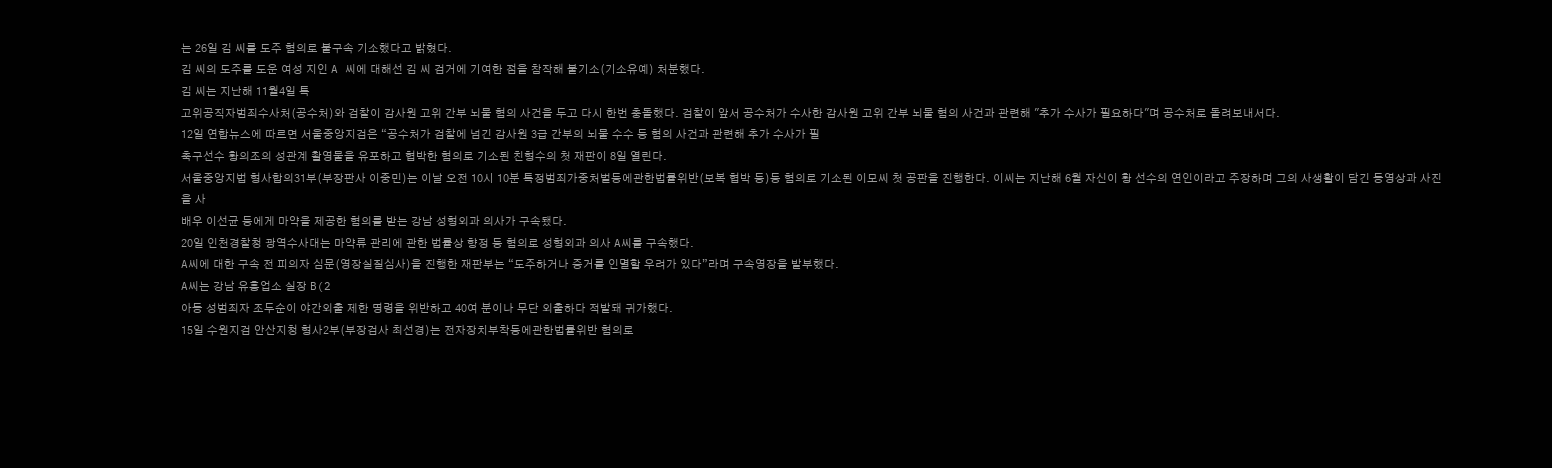는 26일 김 씨를 도주 혐의로 불구속 기소했다고 밝혔다.
김 씨의 도주를 도운 여성 지인 A 씨에 대해선 김 씨 검거에 기여한 점을 참작해 불기소(기소유예) 처분했다.
김 씨는 지난해 11월4일 특
고위공직자범죄수사처(공수처)와 검찰이 감사원 고위 간부 뇌물 혐의 사건을 두고 다시 한번 충돌했다. 검찰이 앞서 공수처가 수사한 감사원 고위 간부 뇌물 혐의 사건과 관련해 "추가 수사가 필요하다"며 공수처로 돌려보내서다.
12일 연합뉴스에 따르면 서울중앙지검은 “공수처가 검찰에 넘긴 감사원 3급 간부의 뇌물 수수 등 혐의 사건과 관련해 추가 수사가 필
축구선수 황의조의 성관계 촬영물을 유포하고 협박한 혐의로 기소된 친형수의 첫 재판이 8일 열린다.
서울중앙지법 형사합의31부(부장판사 이중민)는 이날 오전 10시 10분 특정범죄가중처벌등에관한법률위반(보복 협박 등)등 혐의로 기소된 이모씨 첫 공판을 진행한다. 이씨는 지난해 6월 자신이 황 선수의 연인이라고 주장하며 그의 사생활이 담긴 동영상과 사진을 사
배우 이선균 등에게 마약을 제공한 혐의를 받는 강남 성형외과 의사가 구속됐다.
20일 인천경찰청 광역수사대는 마약류 관리에 관한 법률상 향정 등 혐의로 성형외과 의사 A씨를 구속했다.
A씨에 대한 구속 전 피의자 심문(영장실질심사)을 진행한 재판부는 “도주하거나 증거를 인멸할 우려가 있다”라며 구속영장을 발부했다.
A씨는 강남 유흥업소 실장 B(2
아동 성범죄자 조두순이 야간외출 제한 명령을 위반하고 40여 분이나 무단 외출하다 적발돼 귀가했다.
15일 수원지검 안산지청 형사2부(부장검사 최선경)는 전자장치부착등에관한법률위반 혐의로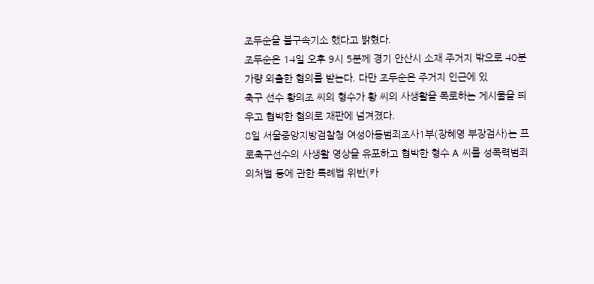조두순을 불구속기소 했다고 밝혔다.
조두순은 14일 오후 9시 5분께 경기 안산시 소재 주거지 밖으로 40분가량 외출한 혐의를 받는다. 다만 조두순은 주거지 인근에 있
축구 선수 황의조 씨의 형수가 황 씨의 사생활을 폭로하는 게시물을 띄우고 협박한 혐의로 재판에 넘겨졌다.
8일 서울중앙지방검찰청 여성아동범죄조사1부(장혜영 부장검사)는 프로축구선수의 사생활 영상을 유포하고 협박한 형수 A 씨를 성폭력범죄의처벌 등에 관한 특례법 위반(카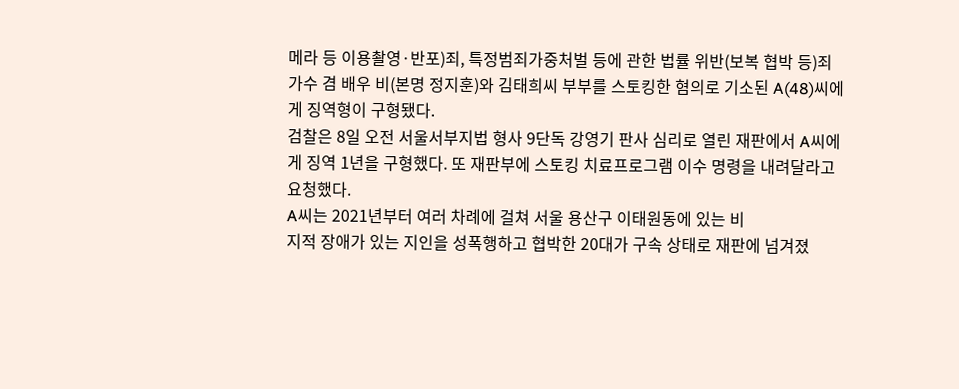메라 등 이용촬영·반포)죄, 특정범죄가중처벌 등에 관한 법률 위반(보복 협박 등)죄
가수 겸 배우 비(본명 정지훈)와 김태희씨 부부를 스토킹한 혐의로 기소된 A(48)씨에게 징역형이 구형됐다.
검찰은 8일 오전 서울서부지법 형사 9단독 강영기 판사 심리로 열린 재판에서 A씨에게 징역 1년을 구형했다. 또 재판부에 스토킹 치료프로그램 이수 명령을 내려달라고 요청했다.
A씨는 2021년부터 여러 차례에 걸쳐 서울 용산구 이태원동에 있는 비
지적 장애가 있는 지인을 성폭행하고 협박한 20대가 구속 상태로 재판에 넘겨졌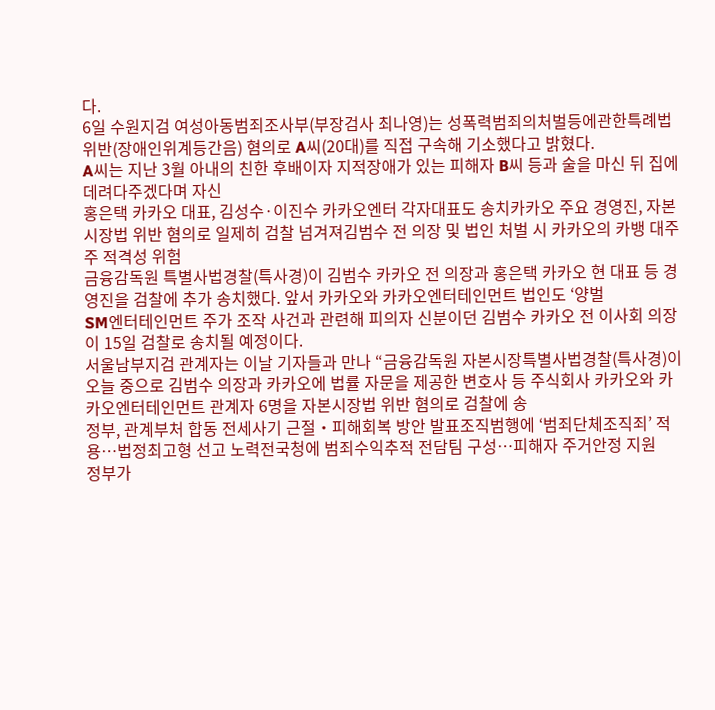다.
6일 수원지검 여성아동범죄조사부(부장검사 최나영)는 성폭력범죄의처벌등에관한특례법위반(장애인위계등간음) 혐의로 A씨(20대)를 직접 구속해 기소했다고 밝혔다.
A씨는 지난 3월 아내의 친한 후배이자 지적장애가 있는 피해자 B씨 등과 술을 마신 뒤 집에 데려다주겠다며 자신
홍은택 카카오 대표, 김성수·이진수 카카오엔터 각자대표도 송치카카오 주요 경영진, 자본시장법 위반 혐의로 일제히 검찰 넘겨져김범수 전 의장 및 법인 처벌 시 카카오의 카뱅 대주주 적격성 위험
금융감독원 특별사법경찰(특사경)이 김범수 카카오 전 의장과 홍은택 카카오 현 대표 등 경영진을 검찰에 추가 송치했다. 앞서 카카오와 카카오엔터테인먼트 법인도 ‘양벌
SM엔터테인먼트 주가 조작 사건과 관련해 피의자 신분이던 김범수 카카오 전 이사회 의장이 15일 검찰로 송치될 예정이다.
서울남부지검 관계자는 이날 기자들과 만나 “금융감독원 자본시장특별사법경찰(특사경)이 오늘 중으로 김범수 의장과 카카오에 법률 자문을 제공한 변호사 등 주식회사 카카오와 카카오엔터테인먼트 관계자 6명을 자본시장법 위반 혐의로 검찰에 송
정부, 관계부처 합동 전세사기 근절‧피해회복 방안 발표조직범행에 ‘범죄단체조직죄’ 적용…법정최고형 선고 노력전국청에 범죄수익추적 전담팀 구성…피해자 주거안정 지원
정부가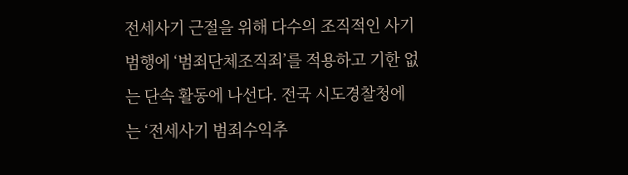전세사기 근절을 위해 다수의 조직적인 사기 범행에 ‘범죄단체조직죄’를 적용하고 기한 없는 단속 활동에 나선다. 전국 시도경찰청에는 ‘전세사기 범죄수익추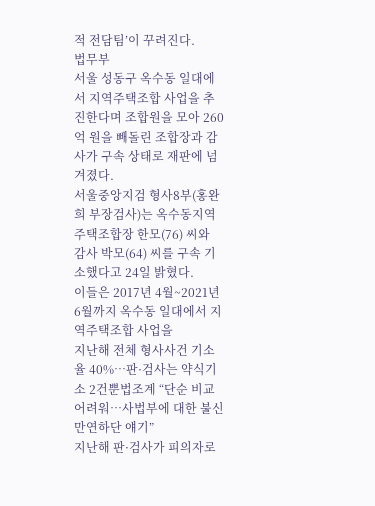적 전담팀’이 꾸려진다.
법무부
서울 성동구 옥수동 일대에서 지역주택조합 사업을 추진한다며 조합원을 모아 260억 원을 빼돌린 조합장과 감사가 구속 상태로 재판에 넘겨졌다.
서울중앙지검 형사8부(홍완희 부장검사)는 옥수동지역주택조합장 한모(76) 씨와 감사 박모(64) 씨를 구속 기소했다고 24일 밝혔다.
이들은 2017년 4월~2021년 6월까지 옥수동 일대에서 지역주택조합 사업을
지난해 전체 형사사건 기소율 40%…판·검사는 약식기소 2건뿐법조계 “단순 비교 어려워…사법부에 대한 불신 만연하단 얘기”
지난해 판·검사가 피의자로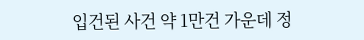입건된 사건 약 1만건 가운데 정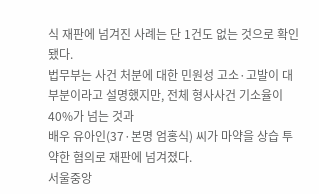식 재판에 넘겨진 사례는 단 1건도 없는 것으로 확인됐다.
법무부는 사건 처분에 대한 민원성 고소·고발이 대부분이라고 설명했지만, 전체 형사사건 기소율이 40%가 넘는 것과
배우 유아인(37·본명 엄홍식) 씨가 마약을 상습 투약한 혐의로 재판에 넘겨졌다.
서울중앙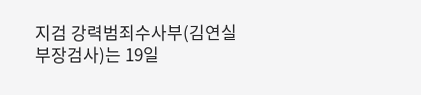지검 강력범죄수사부(김연실 부장검사)는 19일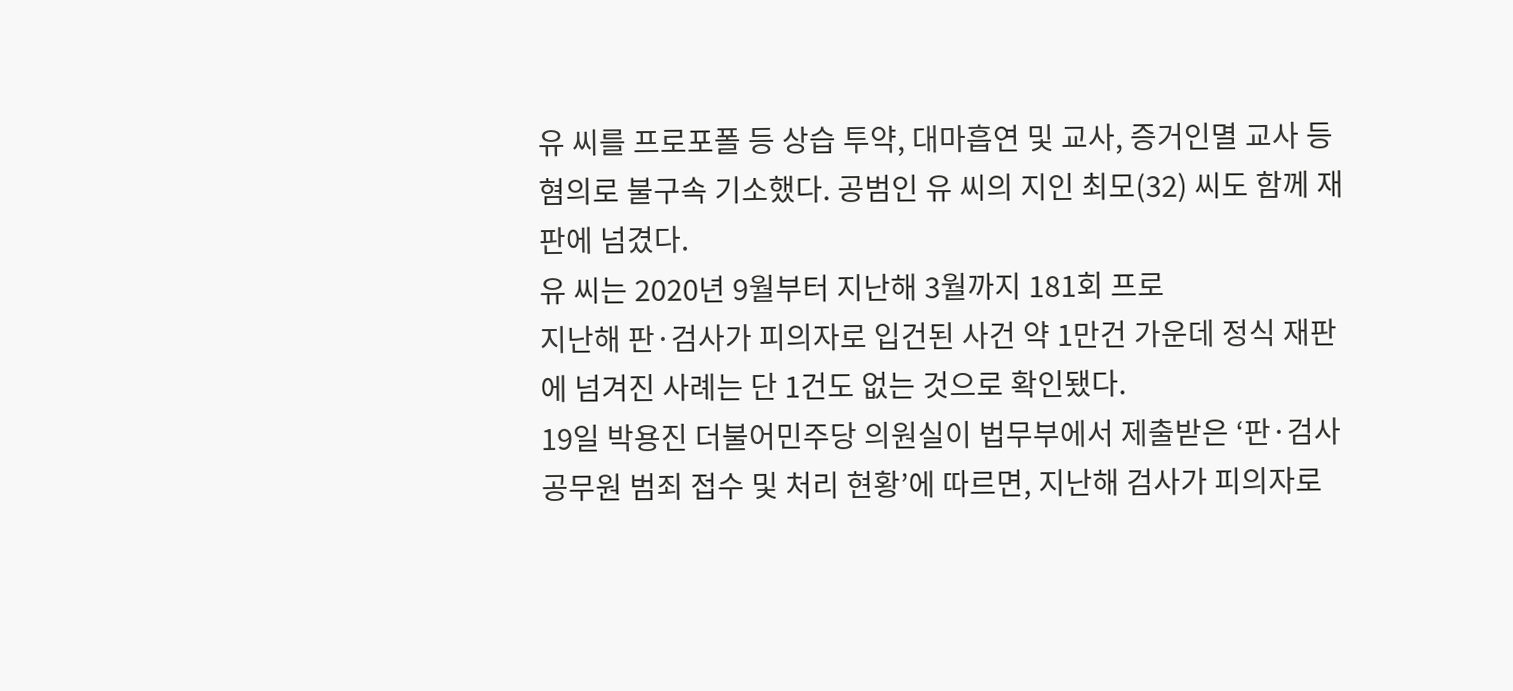유 씨를 프로포폴 등 상습 투약, 대마흡연 및 교사, 증거인멸 교사 등 혐의로 불구속 기소했다. 공범인 유 씨의 지인 최모(32) 씨도 함께 재판에 넘겼다.
유 씨는 2020년 9월부터 지난해 3월까지 181회 프로
지난해 판·검사가 피의자로 입건된 사건 약 1만건 가운데 정식 재판에 넘겨진 사례는 단 1건도 없는 것으로 확인됐다.
19일 박용진 더불어민주당 의원실이 법무부에서 제출받은 ‘판·검사 공무원 범죄 접수 및 처리 현황’에 따르면, 지난해 검사가 피의자로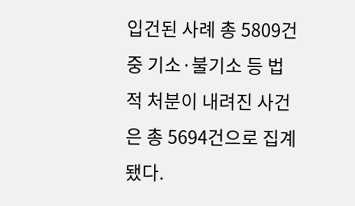입건된 사례 총 5809건 중 기소·불기소 등 법적 처분이 내려진 사건은 총 5694건으로 집계됐다.